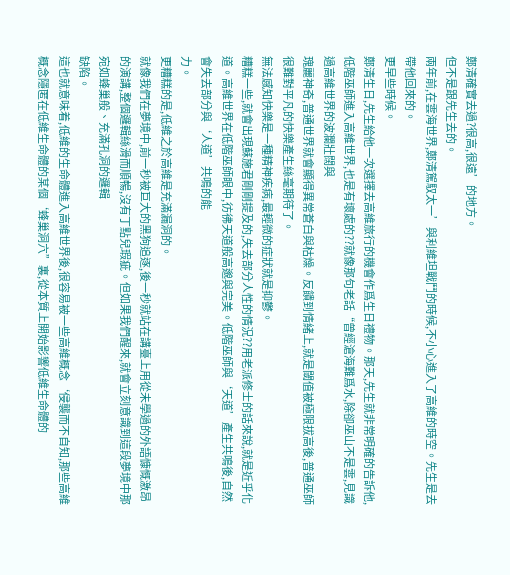鄭清確實去過?很高,很遠’的地方。
但不是跟先生去的。
兩年前,在雲海世界,鄭清駕馭太一’與利維坦戰鬥的時候,不小心進入了高維的時空。先生是去帶他回來的。
更早些時候。
鄭清生日,先生給他一次選擇去高維旅行的機會作爲生日禮物。那天,先生就非常明確的告訴他,低階巫師進入高維世界,也是有壞處的??就像那句老話“曾經滄海難爲水,除卻巫山不是雲,見識過高維世界的波瀾壯闊與
瑰麗神奇,普通世界就會顯得異常蒼白與枯燥。反饋到情緒上,就是閾值被極限拔高後,普通巫師很難對平凡的快樂產生絲毫期待了。
無法感知快樂是一種精神疾病,最輕微的症狀就是抑鬱。
糟糕一些,就會出現蘇施君剛剛提及的,失去部分人性的情況??用老派修士的話來說,就是近乎化道。高維世界在低階巫師眼中,彷彿天道般高邈與完美。低階巫師與‘天道’產生共鳴後,自然會失去部分與‘人道’共鳴的能
力。
更糟糕的是,低維之於高維是充滿漏洞的。
就像我們在夢境中,前一秒被巨大的黑狗追逐,後一秒就站在講臺上用從未學過的外語慷慨激昂的演講,整個邏輯絲滑而順暢,沒有丁點兒瑕疵。但如果我們醒來,就會立刻意識到這段夢境中那宛如蜂巢般、充滿孔洞的邏輯
缺陷。
這也就意味着,低維的生命體進入高維世界後,很容易被一些高維概念‘侵襲而不自知,那些高維概念隱匿在低維生命體的某個‘蜂巢洞穴”裏,從本質上開始影響低維生命體的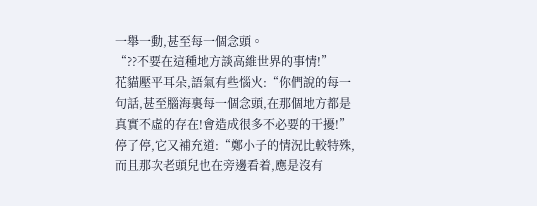一舉一動,甚至每一個念頭。
“??不要在這種地方談高維世界的事情!”
花貓壓平耳朵,語氣有些惱火:“你們說的每一句話,甚至腦海裏每一個念頭,在那個地方都是真實不虛的存在!會造成很多不必要的干擾!”
停了停,它又補充道:“鄭小子的情況比較特殊,而且那次老頭兒也在旁邊看着,應是沒有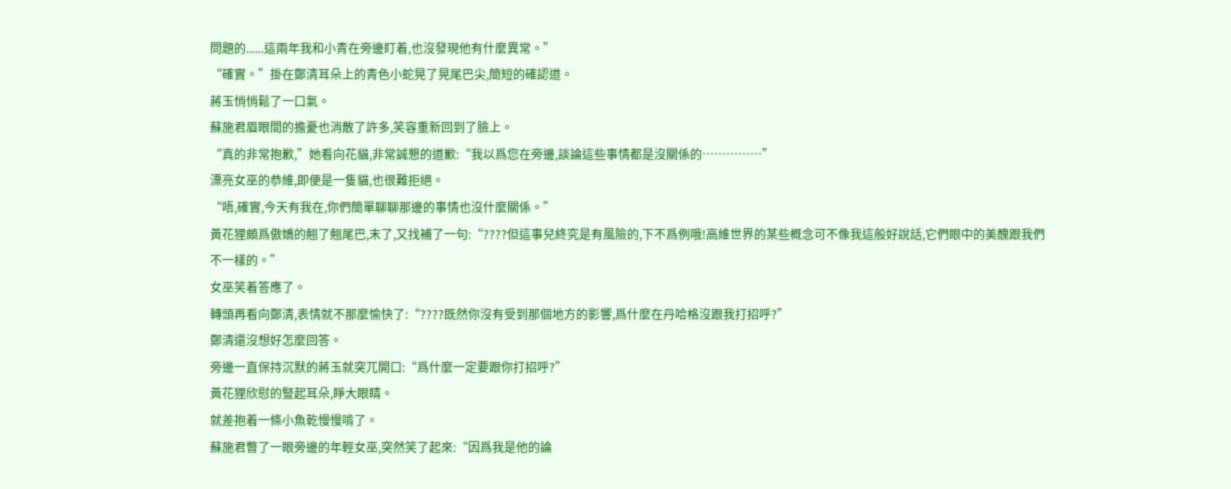問題的......這兩年我和小青在旁邊盯着,也沒發現他有什麼異常。”
“確實。”掛在鄭清耳朵上的青色小蛇晃了晃尾巴尖,簡短的確認道。
蔣玉悄悄鬆了一口氣。
蘇施君眉眼間的擔憂也消散了許多,笑容重新回到了臉上。
“真的非常抱歉,”她看向花貓,非常誠懇的道歉:“我以爲您在旁邊,談論這些事情都是沒關係的……………”
漂亮女巫的恭維,即便是一隻貓,也很難拒絕。
“唔,確實,今天有我在,你們簡單聊聊那邊的事情也沒什麼關係。”
黃花狸頗爲傲嬌的翹了翹尾巴,末了,又找補了一句:“????但這事兒終究是有風險的,下不爲例哦!高維世界的某些概念可不像我這般好說話,它們眼中的美醜跟我們不一樣的。”
女巫笑着答應了。
轉頭再看向鄭清,表情就不那麼愉快了:“????既然你沒有受到那個地方的影響,爲什麼在丹哈格沒跟我打招呼?”
鄭清還沒想好怎麼回答。
旁邊一直保持沉默的蔣玉就突兀開口:“爲什麼一定要跟你打招呼?”
黃花狸欣慰的豎起耳朵,睜大眼睛。
就差抱着一條小魚乾慢慢啃了。
蘇施君瞥了一眼旁邊的年輕女巫,突然笑了起來:“因爲我是他的論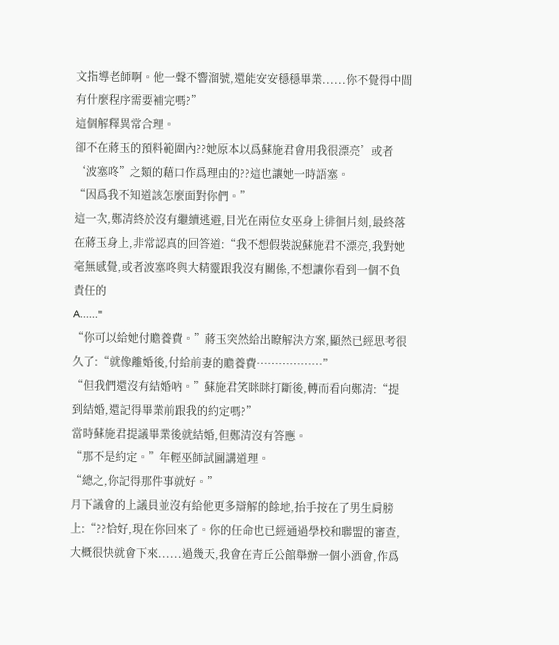文指導老師啊。他一聲不響溜號,還能安安穩穩畢業......你不覺得中間有什麼程序需要補完嗎?”
這個解釋異常合理。
卻不在蔣玉的預料範圍內??她原本以爲蘇施君會用我很漂亮’或者‘波塞咚”之類的藉口作爲理由的??這也讓她一時語塞。
“因爲我不知道該怎麼面對你們。”
這一次,鄭清終於沒有繼續逃避,目光在兩位女巫身上徘徊片刻,最終落在蔣玉身上,非常認真的回答道:“我不想假裝說蘇施君不漂亮,我對她毫無感覺,或者波塞咚與大精靈跟我沒有關係,不想讓你看到一個不負責任的
A......"
“你可以給她付贍養費。”蔣玉突然給出瞭解決方案,顯然已經思考很久了:“就像離婚後,付給前妻的贍養費………………”
“但我們還沒有結婚吶。”蘇施君笑眯眯打斷後,轉而看向鄭清:“提到結婚,還記得畢業前跟我的約定嗎?”
當時蘇施君提議畢業後就結婚,但鄭清沒有答應。
“那不是約定。”年輕巫師試圖講道理。
“總之,你記得那件事就好。”
月下議會的上議員並沒有給他更多辯解的餘地,抬手按在了男生肩膀上:“??恰好,現在你回來了。你的任命也已經通過學校和聯盟的審查,大概很快就會下來......過幾天,我會在青丘公館舉辦一個小酒會,作爲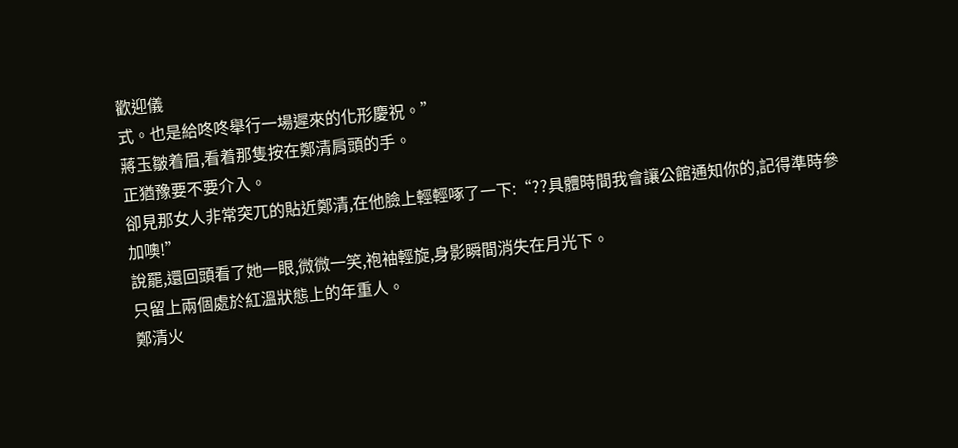歡迎儀
式。也是給咚咚舉行一場遲來的化形慶祝。”
蔣玉皺着眉,看着那隻按在鄭清肩頭的手。
正猶豫要不要介入。
卻見那女人非常突兀的貼近鄭清,在他臉上輕輕啄了一下:“??具體時間我會讓公館通知你的,記得準時參加噢!”
說罷,還回頭看了她一眼,微微一笑,袍袖輕旋,身影瞬間消失在月光下。
只留上兩個處於紅溫狀態上的年重人。
鄭清火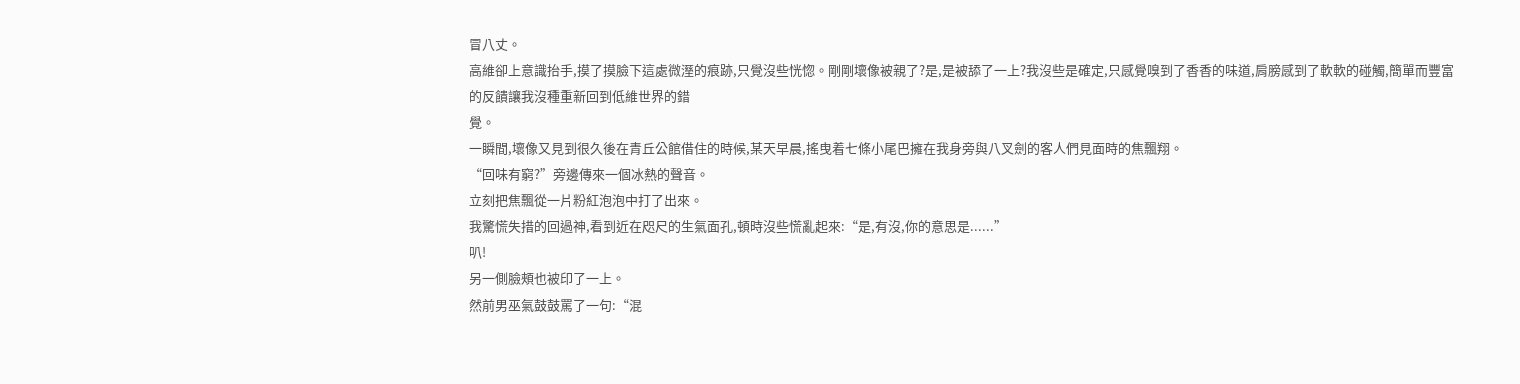冒八丈。
高維卻上意識抬手,摸了摸臉下這處微溼的痕跡,只覺沒些恍惚。剛剛壞像被親了?是,是被舔了一上?我沒些是確定,只感覺嗅到了香香的味道,肩膀感到了軟軟的碰觸,簡單而豐富的反饋讓我沒種重新回到低維世界的錯
覺。
一瞬間,壞像又見到很久後在青丘公館借住的時候,某天早晨,搖曳着七條小尾巴擁在我身旁與八叉劍的客人們見面時的焦飄翔。
“回味有窮?”旁邊傳來一個冰熱的聲音。
立刻把焦飄從一片粉紅泡泡中打了出來。
我驚慌失措的回過神,看到近在咫尺的生氣面孔,頓時沒些慌亂起來:“是,有沒,你的意思是......”
叭!
另一側臉頰也被印了一上。
然前男巫氣鼓鼓罵了一句:“混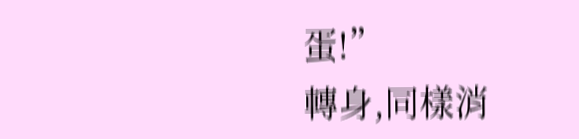蛋!”
轉身,同樣消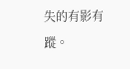失的有影有蹤。